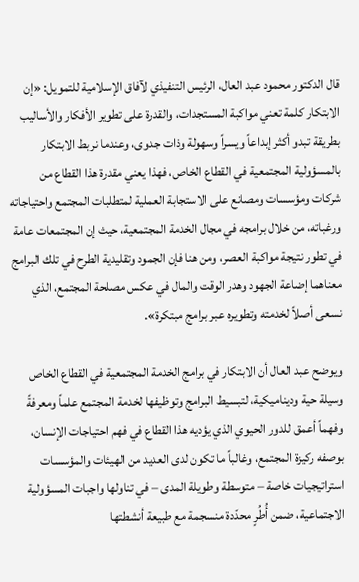قال الدكتور محمود عبد العال، الرئيس التنفيذي لآفاق الإسلامية للتمويل: «إن الابتكار كلمة تعني مواكبة المستجدات، والقدرة على تطوير الأفكار والأساليب بطريقة تبدو أكثر إبداعاً ويسراً وسهولة وذات جدوى، وعندما نربط الابتكار بالمسؤولية المجتمعية في القطاع الخاص، فهذا يعني مقدرة هذا القطاع من شركات ومؤسسات ومصانع على الاستجابة العملية لمتطلبات المجتمع واحتياجاته ورغباته، من خلال برامجه في مجال الخدمة المجتمعية، حيث إن المجتمعات عامة في تطور نتيجة مواكبة العصر، ومن هنا فإن الجمود وتقليدية الطرح في تلك البرامج معناهما إضاعة الجهود وهدر الوقت والمال في عكس مصلحة المجتمع، الذي نسعى أصلاً لخدمته وتطويره عبر برامج مبتكرة».

ويوضح عبد العال أن الابتكار في برامج الخدمة المجتمعية في القطاع الخاص وسيلة حية وديناميكية، لتبسيط البرامج وتوظيفها لخدمة المجتمع علماً ومعرفةً وفهماً أعمق للدور الحيوي الذي يؤديه هذا القطاع في فهم احتياجات الإنسان، بوصفه ركيزة المجتمع، وغالباً ما تكون لدى العديد من الهيئات والمؤسسات استراتيجيات خاصة – متوسطة وطويلة المدى – في تناولها واجبات المسؤولية الاجتماعية، ضمن أُطُرٍ محدّدة منسجمة مع طبيعة أنشطتها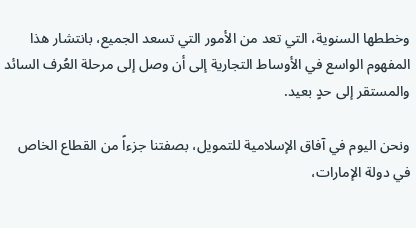وخططها السنوية، التي تعد من الأمور التي تسعد الجميع، بانتشار هذا المفهوم الواسع في الأوساط التجارية إلى أن وصل إلى مرحلة العُرف السائد والمستقر إلى حدٍ بعيد.

ونحن اليوم في آفاق الإسلامية للتمويل، بصفتنا جزءاً من القطاع الخاص في دولة الإمارات،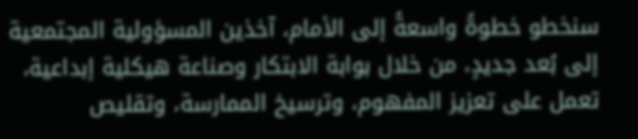سنخطو خطوةً واسعةً إلى الأمام، آخذين المسؤولية المجتمعية إلى بُعد جديدٍ، من خلال بوابة الابتكار وصناعة هيكلية إبداعية، تعمل على تعزيز المفهوم، وترسيخ الممارسة، وتقليص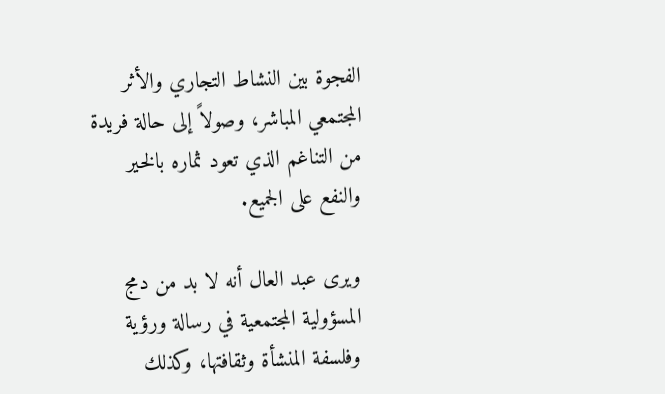الفجوة بين النشاط التجاري والأثر المجتمعي المباشر، وصولاً إلى حالة فريدة من التناغم الذي تعود ثماره بالخير والنفع على الجميع.

ويرى عبد العال أنه لا بد من دمج المسؤولية المجتمعية في رسالة ورؤية وفلسفة المنشأة وثقافتها، وكذلك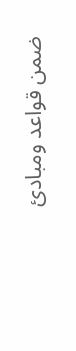ضمن قواعد ومبادئ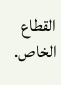القطاع الخاص.